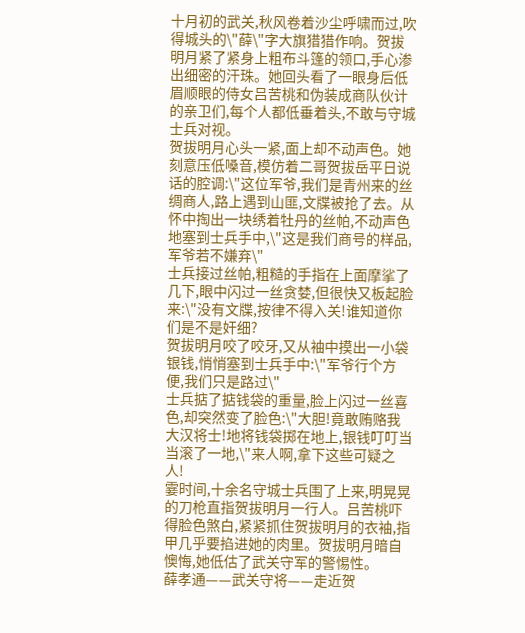十月初的武关,秋风卷着沙尘呼啸而过,吹得城头的\"薛\"字大旗猎猎作响。贺拔明月紧了紧身上粗布斗篷的领口,手心渗出细密的汗珠。她回头看了一眼身后低眉顺眼的侍女吕苦桃和伪装成商队伙计的亲卫们,每个人都低垂着头,不敢与守城士兵对视。
贺拔明月心头一紧,面上却不动声色。她刻意压低嗓音,模仿着二哥贺拔岳平日说话的腔调:\"这位军爷,我们是青州来的丝绸商人,路上遇到山匪,文牒被抢了去。从怀中掏出一块绣着牡丹的丝帕,不动声色地塞到士兵手中,\"这是我们商号的样品,军爷若不嫌弃\"
士兵接过丝帕,粗糙的手指在上面摩挲了几下,眼中闪过一丝贪婪,但很快又板起脸来:\"没有文牒,按律不得入关!谁知道你们是不是奸细?
贺拔明月咬了咬牙,又从袖中摸出一小袋银钱,悄悄塞到士兵手中:\"军爷行个方便,我们只是路过\"
士兵掂了掂钱袋的重量,脸上闪过一丝喜色,却突然变了脸色:\"大胆!竟敢贿赂我大汉将士!地将钱袋掷在地上,银钱叮叮当当滚了一地,\"来人啊,拿下这些可疑之人!
霎时间,十余名守城士兵围了上来,明晃晃的刀枪直指贺拔明月一行人。吕苦桃吓得脸色煞白,紧紧抓住贺拔明月的衣袖,指甲几乎要掐进她的肉里。贺拔明月暗自懊悔,她低估了武关守军的警惕性。
薛孝通——武关守将——走近贺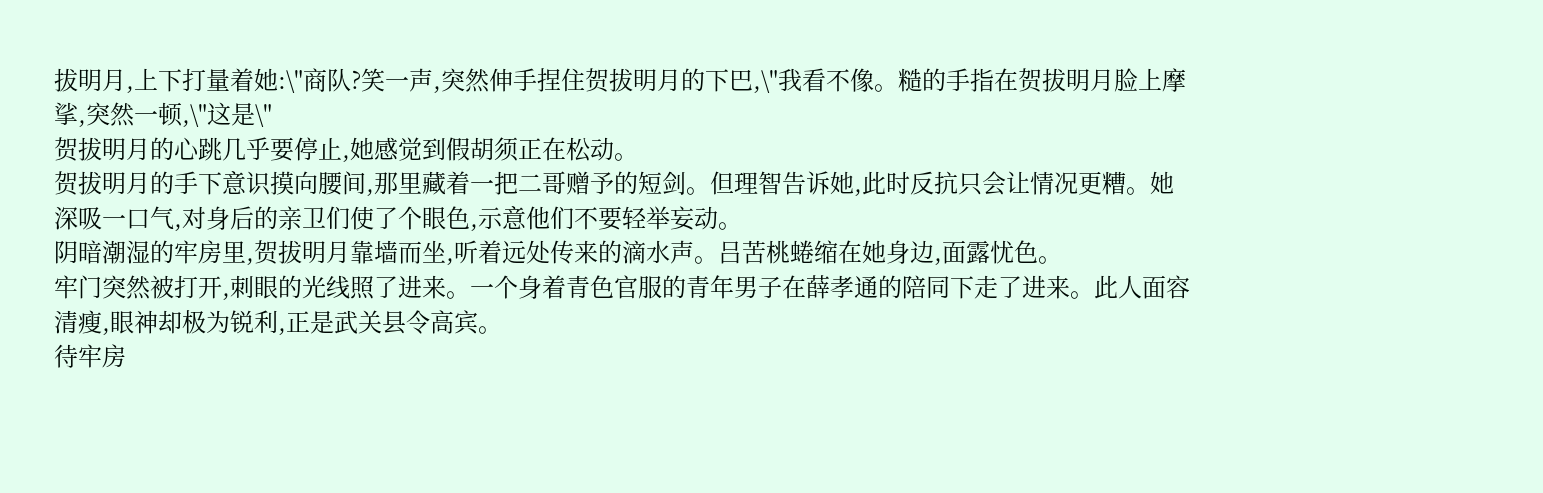拔明月,上下打量着她:\"商队?笑一声,突然伸手捏住贺拔明月的下巴,\"我看不像。糙的手指在贺拔明月脸上摩挲,突然一顿,\"这是\"
贺拔明月的心跳几乎要停止,她感觉到假胡须正在松动。
贺拔明月的手下意识摸向腰间,那里藏着一把二哥赠予的短剑。但理智告诉她,此时反抗只会让情况更糟。她深吸一口气,对身后的亲卫们使了个眼色,示意他们不要轻举妄动。
阴暗潮湿的牢房里,贺拔明月靠墙而坐,听着远处传来的滴水声。吕苦桃蜷缩在她身边,面露忧色。
牢门突然被打开,刺眼的光线照了进来。一个身着青色官服的青年男子在薛孝通的陪同下走了进来。此人面容清瘦,眼神却极为锐利,正是武关县令高宾。
待牢房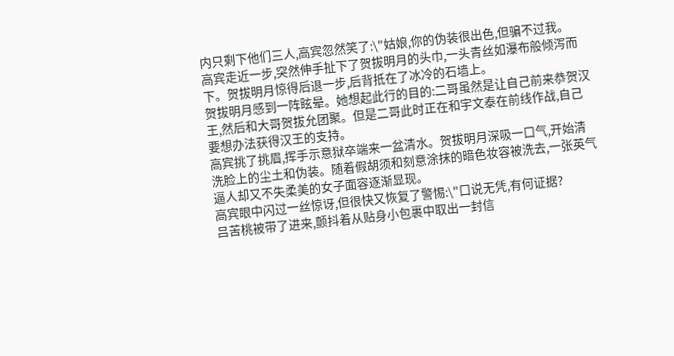内只剩下他们三人,高宾忽然笑了:\"姑娘,你的伪装很出色,但骗不过我。
高宾走近一步,突然伸手扯下了贺拔明月的头巾,一头青丝如瀑布般倾泻而下。贺拔明月惊得后退一步,后背抵在了冰冷的石墙上。
贺拔明月感到一阵眩晕。她想起此行的目的:二哥虽然是让自己前来恭贺汉王,然后和大哥贺拔允团聚。但是二哥此时正在和宇文泰在前线作战,自己要想办法获得汉王的支持。
高宾挑了挑眉,挥手示意狱卒端来一盆清水。贺拔明月深吸一口气,开始清洗脸上的尘土和伪装。随着假胡须和刻意涂抹的暗色妆容被洗去,一张英气逼人却又不失柔美的女子面容逐渐显现。
高宾眼中闪过一丝惊讶,但很快又恢复了警惕:\"口说无凭,有何证据?
吕苦桃被带了进来,颤抖着从贴身小包裹中取出一封信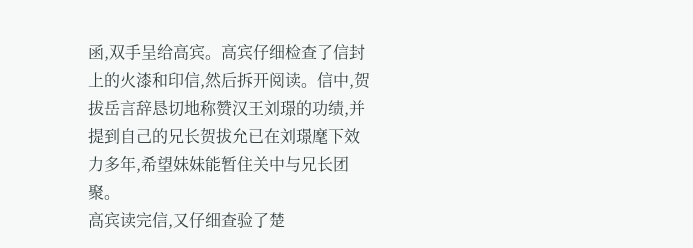函,双手呈给高宾。高宾仔细检查了信封上的火漆和印信,然后拆开阅读。信中,贺拔岳言辞恳切地称赞汉王刘璟的功绩,并提到自己的兄长贺拔允已在刘璟麾下效力多年,希望妹妹能暂住关中与兄长团聚。
高宾读完信,又仔细查验了楚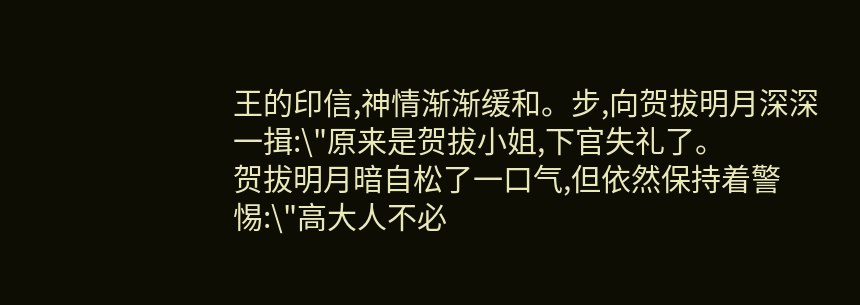王的印信,神情渐渐缓和。步,向贺拔明月深深一揖:\"原来是贺拔小姐,下官失礼了。
贺拔明月暗自松了一口气,但依然保持着警惕:\"高大人不必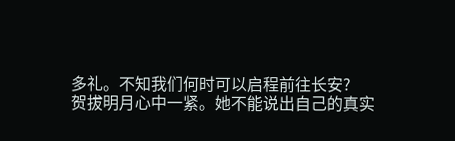多礼。不知我们何时可以启程前往长安?
贺拔明月心中一紧。她不能说出自己的真实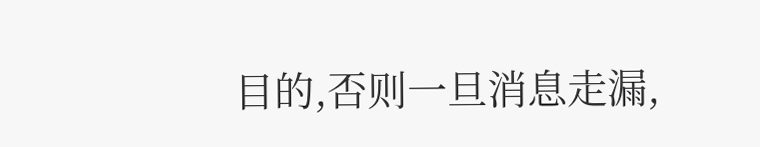目的,否则一旦消息走漏,